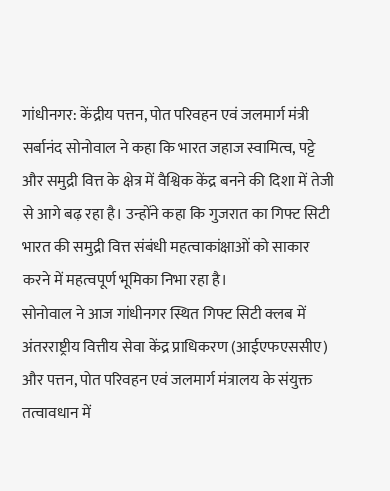गांधीनगर: केंद्रीय पत्तन, पोत परिवहन एवं जलमार्ग मंत्री सर्बानंद सोनोवाल ने कहा कि भारत जहाज स्वामित्व, पट्टे और समुद्री वित्त के क्षेत्र में वैश्विक केंद्र बनने की दिशा में तेजी से आगे बढ़ रहा है। उन्होंने कहा कि गुजरात का गिफ्ट सिटी भारत की समुद्री वित्त संबंधी महत्वाकांक्षाओं को साकार करने में महत्वपूर्ण भूमिका निभा रहा है।
सोनोवाल ने आज गांधीनगर स्थित गिफ्ट सिटी क्लब में अंतरराष्ट्रीय वित्तीय सेवा केंद्र प्राधिकरण (आईएफएससीए) और पत्तन, पोत परिवहन एवं जलमार्ग मंत्रालय के संयुक्त तत्वावधान में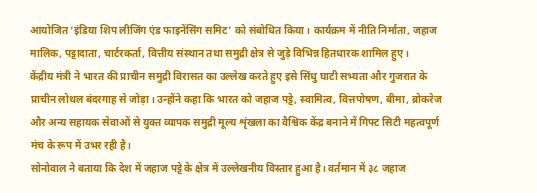आयोजित ‘इंडिया शिप लीजिंग एंड फाइनेंसिंग समिट’ को संबोधित किया। कार्यक्रम में नीति निर्माता, जहाज मालिक, पट्टादाता, चार्टरकर्ता, वित्तीय संस्थान तथा समुद्री क्षेत्र से जुड़े विभिन्न हितधारक शामिल हुए।
केंद्रीय मंत्री ने भारत की प्राचीन समुद्री विरासत का उल्लेख करते हुए इसे सिंधु घाटी सभ्यता और गुजरात के प्राचीन लोथल बंदरगाह से जोड़ा। उन्होंने कहा कि भारत को जहाज पट्टे, स्वामित्व, वित्तपोषण, बीमा, ब्रोकरेज और अन्य सहायक सेवाओं से युक्त व्यापक समुद्री मूल्य शृंखला का वैश्विक केंद्र बनाने में गिफ्ट सिटी महत्वपूर्ण मंच के रूप में उभर रही है।
सोनोवाल ने बताया कि देश में जहाज पट्टे के क्षेत्र में उल्लेखनीय विस्तार हुआ है। वर्तमान में ३८ जहाज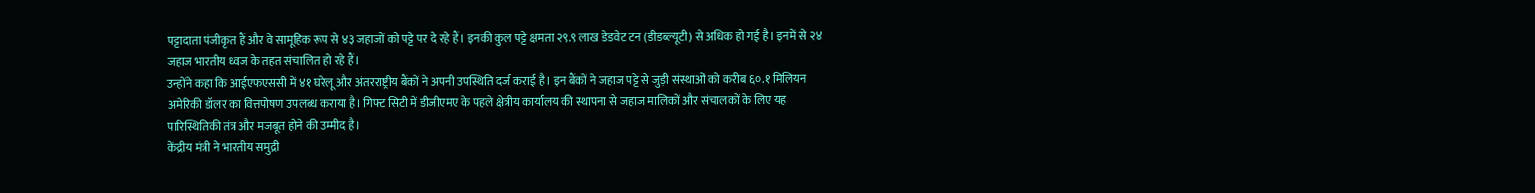पट्टादाता पंजीकृत हैं और वे सामूहिक रूप से ४३ जहाजों को पट्टे पर दे रहे हैं। इनकी कुल पट्टे क्षमता २९.९ लाख डेडवेट टन (डीडब्ल्यूटी) से अधिक हो गई है। इनमें से २४ जहाज भारतीय ध्वज के तहत संचालित हो रहे हैं।
उन्होंने कहा कि आईएफएससी में ४१ घरेलू और अंतरराष्ट्रीय बैंकों ने अपनी उपस्थिति दर्ज कराई है। इन बैंकों ने जहाज पट्टे से जुड़ी संस्थाओं को करीब ६०.१ मिलियन अमेरिकी डॉलर का वित्तपोषण उपलब्ध कराया है। गिफ्ट सिटी में डीजीएमए के पहले क्षेत्रीय कार्यालय की स्थापना से जहाज मालिकों और संचालकों के लिए यह पारिस्थितिकी तंत्र और मजबूत होने की उम्मीद है।
केंद्रीय मंत्री ने भारतीय समुद्री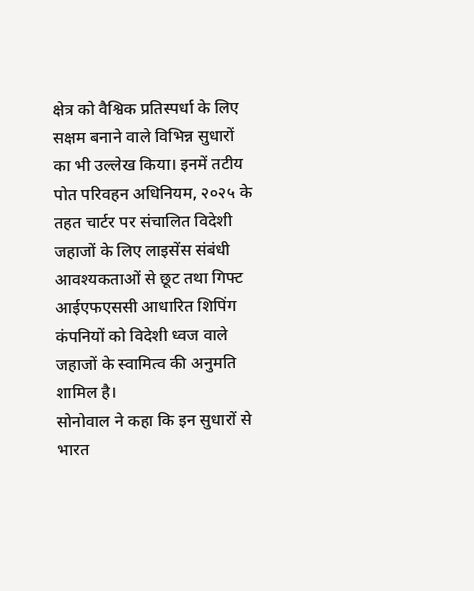क्षेत्र को वैश्विक प्रतिस्पर्धा के लिए सक्षम बनाने वाले विभिन्न सुधारों का भी उल्लेख किया। इनमें तटीय पोत परिवहन अधिनियम, २०२५ के तहत चार्टर पर संचालित विदेशी जहाजों के लिए लाइसेंस संबंधी आवश्यकताओं से छूट तथा गिफ्ट आईएफएससी आधारित शिपिंग कंपनियों को विदेशी ध्वज वाले जहाजों के स्वामित्व की अनुमति शामिल है।
सोनोवाल ने कहा कि इन सुधारों से भारत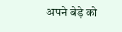अपने बेड़े को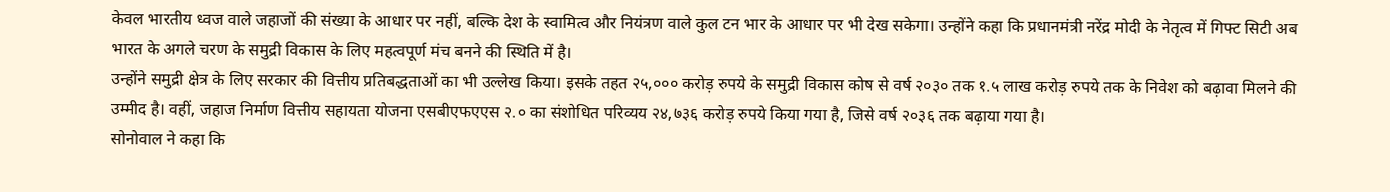केवल भारतीय ध्वज वाले जहाजों की संख्या के आधार पर नहीं, बल्कि देश के स्वामित्व और नियंत्रण वाले कुल टन भार के आधार पर भी देख सकेगा। उन्होंने कहा कि प्रधानमंत्री नरेंद्र मोदी के नेतृत्व में गिफ्ट सिटी अब भारत के अगले चरण के समुद्री विकास के लिए महत्वपूर्ण मंच बनने की स्थिति में है।
उन्होंने समुद्री क्षेत्र के लिए सरकार की वित्तीय प्रतिबद्धताओं का भी उल्लेख किया। इसके तहत २५,००० करोड़ रुपये के समुद्री विकास कोष से वर्ष २०३० तक १.५ लाख करोड़ रुपये तक के निवेश को बढ़ावा मिलने की उम्मीद है। वहीं, जहाज निर्माण वित्तीय सहायता योजना एसबीएफएएस २.० का संशोधित परिव्यय २४,७३६ करोड़ रुपये किया गया है, जिसे वर्ष २०३६ तक बढ़ाया गया है।
सोनोवाल ने कहा कि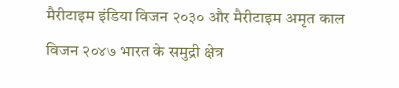मैरीटाइम इंडिया विजन २०३० और मैरीटाइम अमृत काल विजन २०४७ भारत के समुद्री क्षेत्र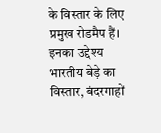के विस्तार के लिए प्रमुख रोडमैप हैं। इनका उद्देश्य भारतीय बेड़े का विस्तार, बंदरगाहों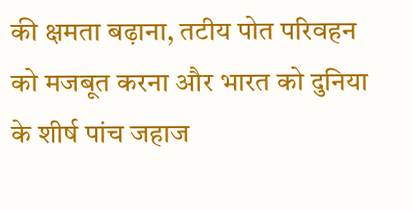की क्षमता बढ़ाना, तटीय पोत परिवहन को मजबूत करना और भारत को दुनिया के शीर्ष पांच जहाज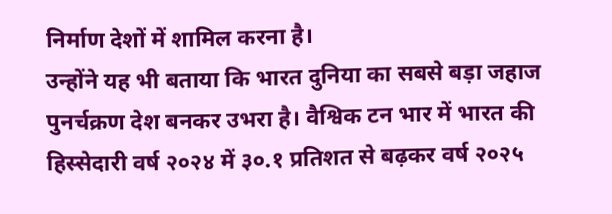निर्माण देशों में शामिल करना है।
उन्होंने यह भी बताया कि भारत दुनिया का सबसे बड़ा जहाज पुनर्चक्रण देश बनकर उभरा है। वैश्विक टन भार में भारत की हिस्सेदारी वर्ष २०२४ में ३०.१ प्रतिशत से बढ़कर वर्ष २०२५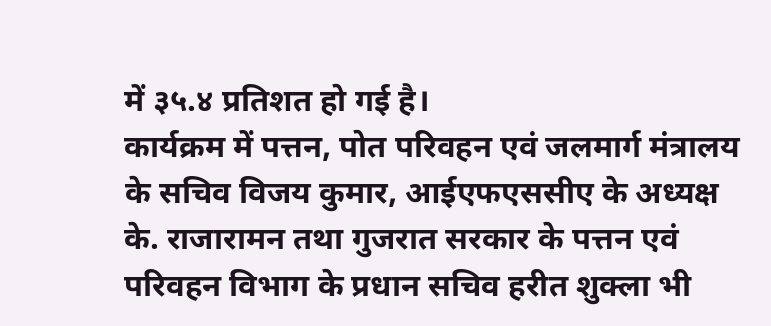में ३५.४ प्रतिशत हो गई है।
कार्यक्रम में पत्तन, पोत परिवहन एवं जलमार्ग मंत्रालय के सचिव विजय कुमार, आईएफएससीए के अध्यक्ष के. राजारामन तथा गुजरात सरकार के पत्तन एवं परिवहन विभाग के प्रधान सचिव हरीत शुक्ला भी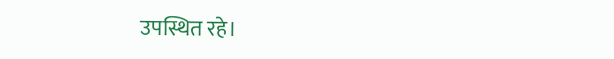उपस्थित रहे।